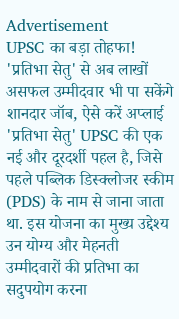Advertisement
UPSC का बड़ा तोहफा! 'प्रतिभा सेतु' से अब लाखों असफल उम्मीदवार भी पा सकेंगे शानदार जॉब, ऐसे करें अप्लाई
'प्रतिभा सेतु' UPSC की एक नई और दूरदर्शी पहल है, जिसे पहले पब्लिक डिस्क्लोजर स्कीम (PDS) के नाम से जाना जाता था. इस योजना का मुख्य उद्देश्य उन योग्य और मेहनती उम्मीदवारों की प्रतिभा का सदुपयोग करना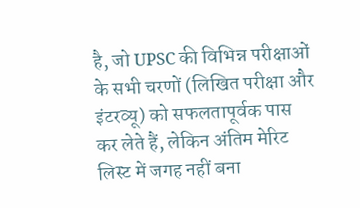है, जो UPSC की विभिन्न परीक्षाओं के सभी चरणों (लिखित परीक्षा और इंटरव्यू) को सफलतापूर्वक पास कर लेते हैं, लेकिन अंतिम मेरिट लिस्ट में जगह नहीं बना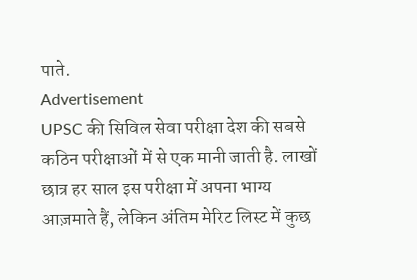पाते.
Advertisement
UPSC की सिविल सेवा परीक्षा देश की सबसे कठिन परीक्षाओं में से एक मानी जाती है. लाखों छात्र हर साल इस परीक्षा में अपना भाग्य आज़माते हैं, लेकिन अंतिम मेरिट लिस्ट में कुछ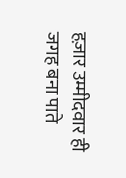हज़ार उम्मीदवार ही जगह बना पाते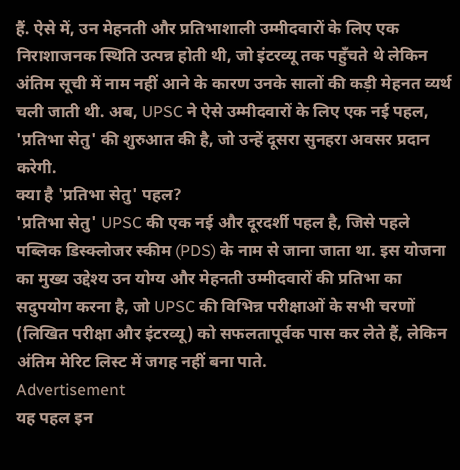हैं. ऐसे में, उन मेहनती और प्रतिभाशाली उम्मीदवारों के लिए एक निराशाजनक स्थिति उत्पन्न होती थी, जो इंटरव्यू तक पहुँचते थे लेकिन अंतिम सूची में नाम नहीं आने के कारण उनके सालों की कड़ी मेहनत व्यर्थ चली जाती थी. अब, UPSC ने ऐसे उम्मीदवारों के लिए एक नई पहल, 'प्रतिभा सेतु' की शुरुआत की है, जो उन्हें दूसरा सुनहरा अवसर प्रदान करेगी.
क्या है 'प्रतिभा सेतु' पहल?
'प्रतिभा सेतु' UPSC की एक नई और दूरदर्शी पहल है, जिसे पहले पब्लिक डिस्क्लोजर स्कीम (PDS) के नाम से जाना जाता था. इस योजना का मुख्य उद्देश्य उन योग्य और मेहनती उम्मीदवारों की प्रतिभा का सदुपयोग करना है, जो UPSC की विभिन्न परीक्षाओं के सभी चरणों (लिखित परीक्षा और इंटरव्यू) को सफलतापूर्वक पास कर लेते हैं, लेकिन अंतिम मेरिट लिस्ट में जगह नहीं बना पाते.
Advertisement
यह पहल इन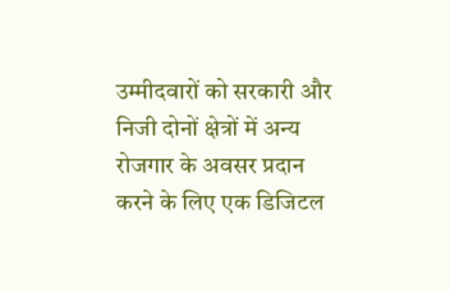उम्मीदवारों को सरकारी और निजी दोनों क्षेत्रों में अन्य रोजगार के अवसर प्रदान करने के लिए एक डिजिटल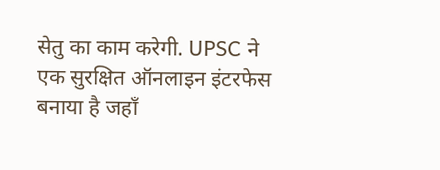सेतु का काम करेगी. UPSC ने एक सुरक्षित ऑनलाइन इंटरफेस बनाया है जहाँ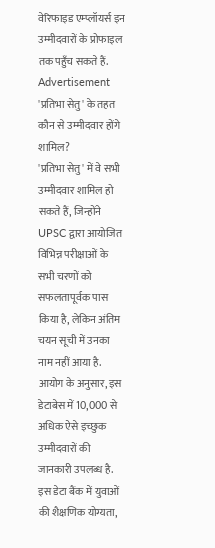वेरिफाइड एम्प्लॉयर्स इन उम्मीदवारों के प्रोफाइल तक पहुँच सकते हैं.
Advertisement
'प्रतिभा सेतु' के तहत कौन से उम्मीदवार होंगे शामिल?
'प्रतिभा सेतु' में वे सभी उम्मीदवार शामिल हो सकते हैं, जिन्होंने UPSC द्वारा आयोजित विभिन्न परीक्षाओं के सभी चरणों को सफलतापूर्वक पास किया है, लेकिन अंतिम चयन सूची में उनका नाम नहीं आया है. आयोग के अनुसार, इस डेटाबेस में 10,000 से अधिक ऐसे इच्छुक उम्मीदवारों की जानकारी उपलब्ध है. इस डेटा बैंक में युवाओं की शैक्षणिक योग्यता,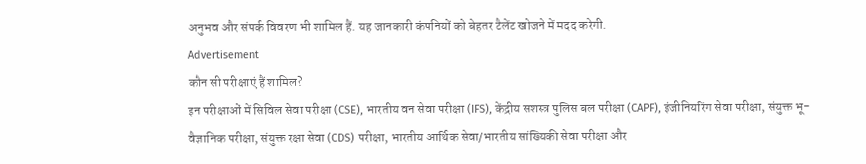अनुभव और संपर्क विवरण भी शामिल हैं. यह जानकारी कंपनियों को बेहतर टैलेंट खोजने में मदद करेगी.
Advertisement
कौन सी परीक्षाएं हैं शामिल?
इन परीक्षाओं में सिविल सेवा परीक्षा (CSE), भारतीय वन सेवा परीक्षा (IFS), केंद्रीय सशस्त्र पुलिस बल परीक्षा (CAPF), इंजीनियरिंग सेवा परीक्षा, संयुक्त भू-वैज्ञानिक परीक्षा, संयुक्त रक्षा सेवा (CDS) परीक्षा, भारतीय आर्थिक सेवा/भारतीय सांख्यिकी सेवा परीक्षा और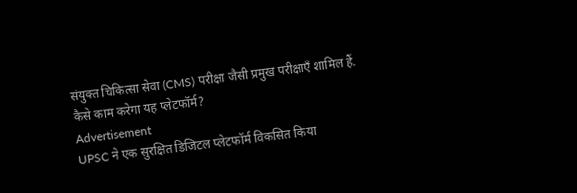संयुक्त चिकित्सा सेवा (CMS) परीक्षा जैसी प्रमुख परीक्षाएँ शामिल हैं.
कैसे काम करेगा यह प्लेटफॉर्म?
Advertisement
UPSC ने एक सुरक्षित डिजिटल प्लेटफॉर्म विकसित किया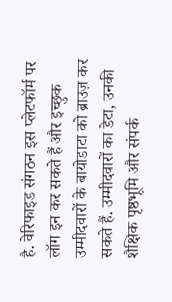है. वेरिफाइड संगठन इस प्लेटफॉर्म पर लॉग इन कर सकते हैं और इच्छुक उम्मीदवारों के बायोडाटा को ब्राउज़ कर सकते हैं. उम्मीदवारों का डेटा, उनकी शैक्षिक पृष्ठभूमि और संपर्क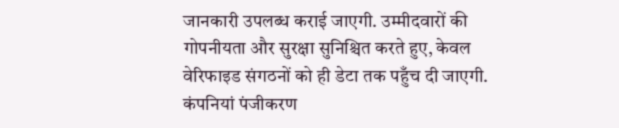जानकारी उपलब्ध कराई जाएगी. उम्मीदवारों की गोपनीयता और सुरक्षा सुनिश्चित करते हुए, केवल वेरिफाइड संगठनों को ही डेटा तक पहुँच दी जाएगी.
कंपनियां पंजीकरण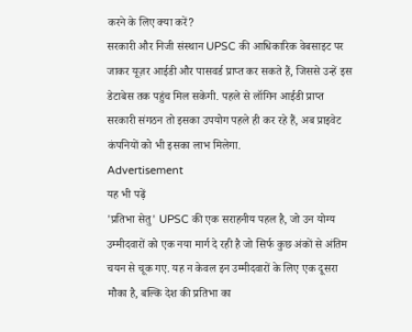करने के लिए क्या करें?
सरकारी और निजी संस्थान UPSC की आधिकारिक वेबसाइट पर जाकर यूज़र आईडी और पासवर्ड प्राप्त कर सकते हैं, जिससे उन्हें इस डेटाबेस तक पहुंच मिल सकेगी. पहले से लॉगिन आईडी प्राप्त सरकारी संगठन तो इसका उपयोग पहले ही कर रहे हैं, अब प्राइवेट कंपनियों को भी इसका लाभ मिलेगा.
Advertisement
यह भी पढ़ें
'प्रतिभा सेतु' UPSC की एक सराहनीय पहल है, जो उन योग्य उम्मीदवारों को एक नया मार्ग दे रही है जो सिर्फ कुछ अंकों से अंतिम चयन से चूक गए. यह न केवल इन उम्मीदवारों के लिए एक दूसरा मौका है, बल्कि देश की प्रतिभा का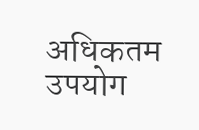अधिकतम उपयोग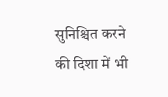सुनिश्चित करने की दिशा में भी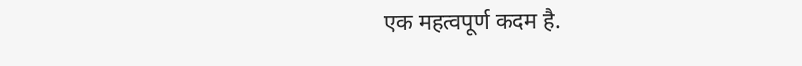एक महत्वपूर्ण कदम है.